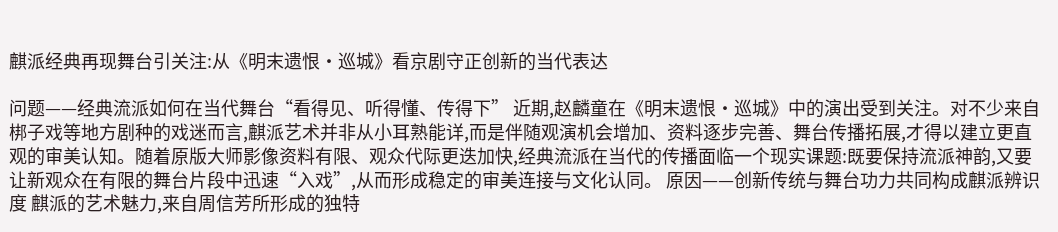麒派经典再现舞台引关注:从《明末遗恨·巡城》看京剧守正创新的当代表达

问题——经典流派如何在当代舞台“看得见、听得懂、传得下” 近期,赵麟童在《明末遗恨·巡城》中的演出受到关注。对不少来自梆子戏等地方剧种的戏迷而言,麒派艺术并非从小耳熟能详,而是伴随观演机会增加、资料逐步完善、舞台传播拓展,才得以建立更直观的审美认知。随着原版大师影像资料有限、观众代际更迭加快,经典流派在当代的传播面临一个现实课题:既要保持流派神韵,又要让新观众在有限的舞台片段中迅速“入戏”,从而形成稳定的审美连接与文化认同。 原因——创新传统与舞台功力共同构成麒派辨识度 麒派的艺术魅力,来自周信芳所形成的独特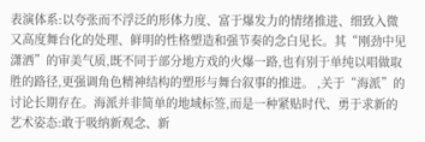表演体系:以夸张而不浮泛的形体力度、富于爆发力的情绪推进、细致入微又高度舞台化的处理、鲜明的性格塑造和强节奏的念白见长。其“刚劲中见潇洒”的审美气质,既不同于部分地方戏的火爆一路,也有别于单纯以唱做取胜的路径,更强调角色精神结构的塑形与舞台叙事的推进。 ,关于“海派”的讨论长期存在。海派并非简单的地域标签,而是一种紧贴时代、勇于求新的艺术姿态:敢于吸纳新观念、新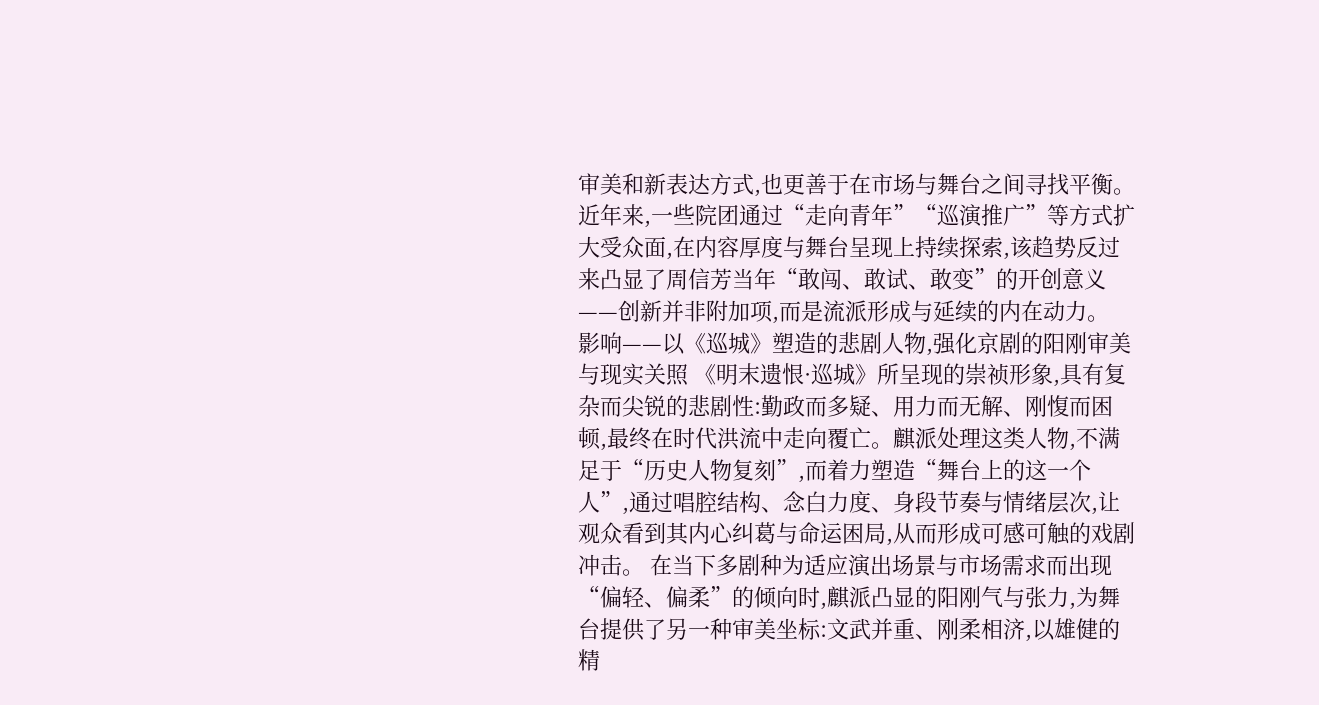审美和新表达方式,也更善于在市场与舞台之间寻找平衡。近年来,一些院团通过“走向青年”“巡演推广”等方式扩大受众面,在内容厚度与舞台呈现上持续探索,该趋势反过来凸显了周信芳当年“敢闯、敢试、敢变”的开创意义——创新并非附加项,而是流派形成与延续的内在动力。 影响——以《巡城》塑造的悲剧人物,强化京剧的阳刚审美与现实关照 《明末遗恨·巡城》所呈现的崇祯形象,具有复杂而尖锐的悲剧性:勤政而多疑、用力而无解、刚愎而困顿,最终在时代洪流中走向覆亡。麒派处理这类人物,不满足于“历史人物复刻”,而着力塑造“舞台上的这一个人”,通过唱腔结构、念白力度、身段节奏与情绪层次,让观众看到其内心纠葛与命运困局,从而形成可感可触的戏剧冲击。 在当下多剧种为适应演出场景与市场需求而出现“偏轻、偏柔”的倾向时,麒派凸显的阳刚气与张力,为舞台提供了另一种审美坐标:文武并重、刚柔相济,以雄健的精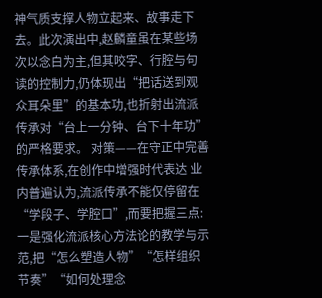神气质支撑人物立起来、故事走下去。此次演出中,赵麟童虽在某些场次以念白为主,但其咬字、行腔与句读的控制力,仍体现出“把话送到观众耳朵里”的基本功,也折射出流派传承对“台上一分钟、台下十年功”的严格要求。 对策——在守正中完善传承体系,在创作中增强时代表达 业内普遍认为,流派传承不能仅停留在“学段子、学腔口”,而要把握三点:一是强化流派核心方法论的教学与示范,把“怎么塑造人物”“怎样组织节奏”“如何处理念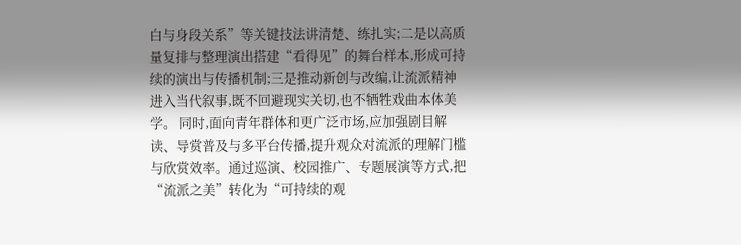白与身段关系”等关键技法讲清楚、练扎实;二是以高质量复排与整理演出搭建“看得见”的舞台样本,形成可持续的演出与传播机制;三是推动新创与改编,让流派精神进入当代叙事,既不回避现实关切,也不牺牲戏曲本体美学。 同时,面向青年群体和更广泛市场,应加强剧目解读、导赏普及与多平台传播,提升观众对流派的理解门槛与欣赏效率。通过巡演、校园推广、专题展演等方式,把“流派之美”转化为“可持续的观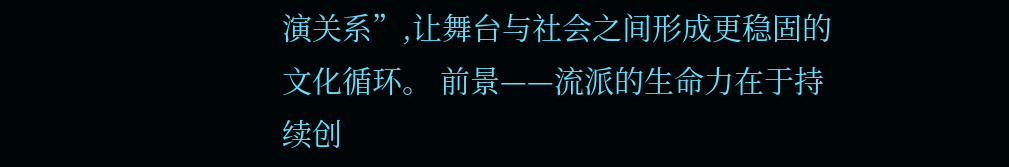演关系”,让舞台与社会之间形成更稳固的文化循环。 前景——流派的生命力在于持续创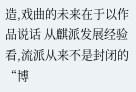造,戏曲的未来在于以作品说话 从麒派发展经验看,流派从来不是封闭的“博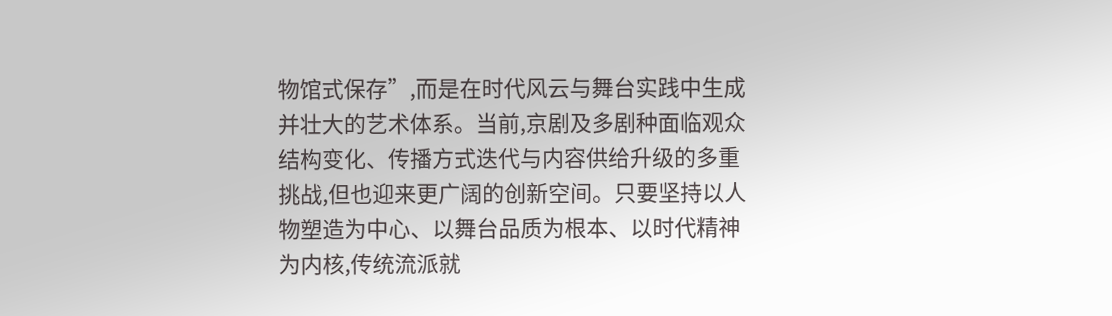物馆式保存”,而是在时代风云与舞台实践中生成并壮大的艺术体系。当前,京剧及多剧种面临观众结构变化、传播方式迭代与内容供给升级的多重挑战,但也迎来更广阔的创新空间。只要坚持以人物塑造为中心、以舞台品质为根本、以时代精神为内核,传统流派就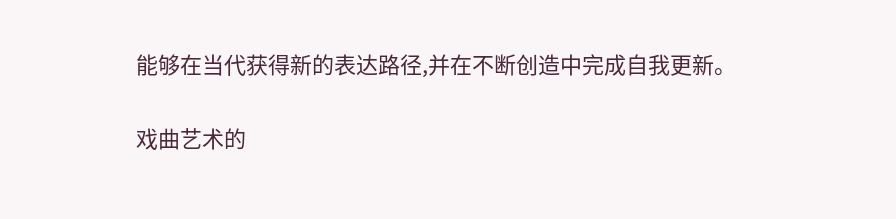能够在当代获得新的表达路径,并在不断创造中完成自我更新。

戏曲艺术的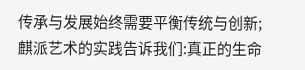传承与发展始终需要平衡传统与创新;麒派艺术的实践告诉我们:真正的生命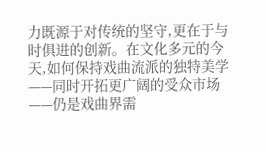力既源于对传统的坚守,更在于与时俱进的创新。在文化多元的今天,如何保持戏曲流派的独特美学——同时开拓更广阔的受众市场——仍是戏曲界需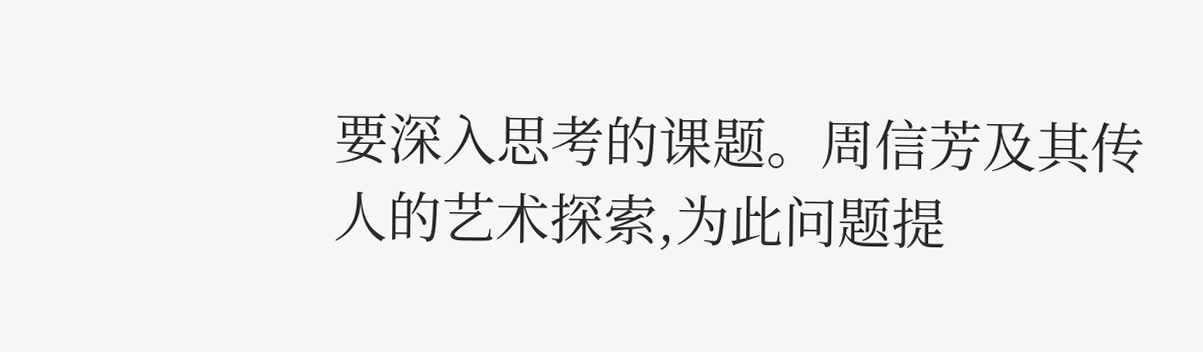要深入思考的课题。周信芳及其传人的艺术探索,为此问题提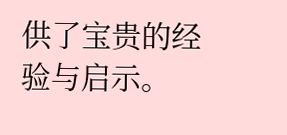供了宝贵的经验与启示。